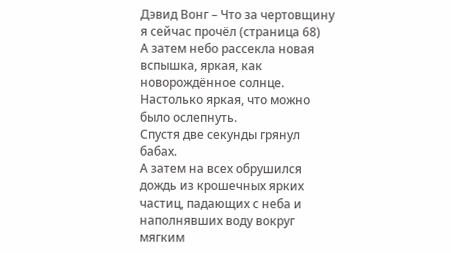Дэвид Вонг – Что за чертовщину я сейчас прочёл (страница 68)
А затем небо рассекла новая вспышка, яркая, как новорождённое солнце. Настолько яркая, что можно было ослепнуть.
Спустя две секунды грянул бабах.
А затем на всех обрушился дождь из крошечных ярких частиц, падающих с неба и наполнявших воду вокруг мягким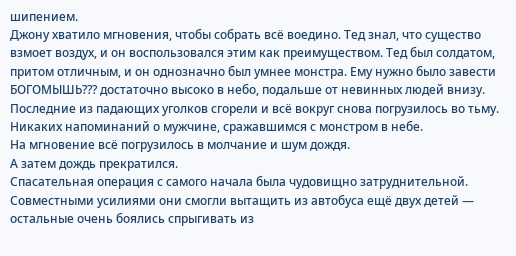шипением.
Джону хватило мгновения, чтобы собрать всё воедино. Тед знал, что существо взмоет воздух, и он воспользовался этим как преимуществом. Тед был солдатом, притом отличным, и он однозначно был умнее монстра. Ему нужно было завести БОГОМЫШЬ??? достаточно высоко в небо, подальше от невинных людей внизу.
Последние из падающих уголков сгорели и всё вокруг снова погрузилось во тьму. Никаких напоминаний о мужчине, сражавшимся с монстром в небе.
На мгновение всё погрузилось в молчание и шум дождя.
А затем дождь прекратился.
Спасательная операция с самого начала была чудовищно затруднительной. Совместными усилиями они смогли вытащить из автобуса ещё двух детей — остальные очень боялись спрыгивать из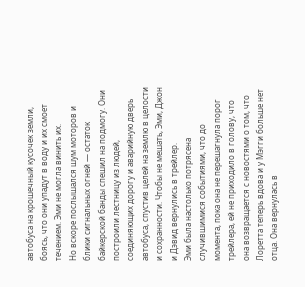автобуса на крошечный кусочек земли, боясь, что они упадут в воду и их смоет течением. Эми не могла винить их.
Но вскоре послышался шум моторов и блики сигнальных огней — остаток байкерской банды спешил на подмогу. Они построили лестницу из людей, соединяющих дорогу и аварийную дверь автобуса, спустив целей на землю в целости и сохранности. Чтобы не мешать, Эми, Джон и Дэвид вернулись в трейлер.
Эми была настолько потрясена случившимися событиями, что до момента, пока она не перешагнула порог трейлера, ей не приходило в голову, что она возвращается с новостями о том, что Лоретта теперь вдова и у Мэгги больше нет отца. Она вернулась в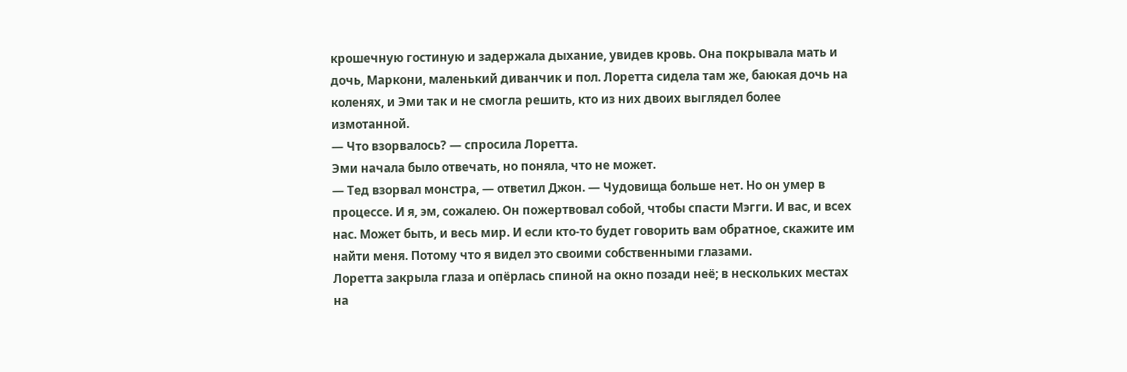крошечную гостиную и задержала дыхание, увидев кровь. Она покрывала мать и дочь, Маркони, маленький диванчик и пол. Лоретта сидела там же, баюкая дочь на коленях, и Эми так и не смогла решить, кто из них двоих выглядел более измотанной.
— Что взорвалось? — спросила Лоретта.
Эми начала было отвечать, но поняла, что не может.
— Тед взорвал монстра, — ответил Джон. — Чудовища больше нет. Но он умер в процессе. И я, эм, сожалею. Он пожертвовал собой, чтобы спасти Мэгги. И вас, и всех нас. Может быть, и весь мир. И если кто-то будет говорить вам обратное, скажите им найти меня. Потому что я видел это своими собственными глазами.
Лоретта закрыла глаза и опёрлась спиной на окно позади неё; в нескольких местах на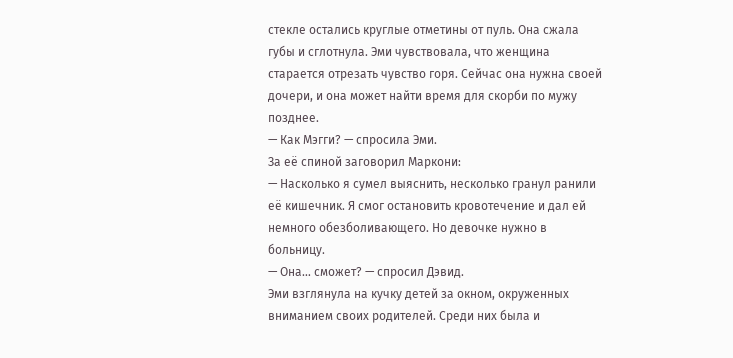стекле остались круглые отметины от пуль. Она сжала губы и сглотнула. Эми чувствовала, что женщина старается отрезать чувство горя. Сейчас она нужна своей дочери, и она может найти время для скорби по мужу позднее.
— Как Мэгги? — спросила Эми.
За её спиной заговорил Маркони:
— Насколько я сумел выяснить, несколько гранул ранили её кишечник. Я смог остановить кровотечение и дал ей немного обезболивающего. Но девочке нужно в больницу.
— Она… сможет? — спросил Дэвид.
Эми взглянула на кучку детей за окном, окруженных вниманием своих родителей. Среди них была и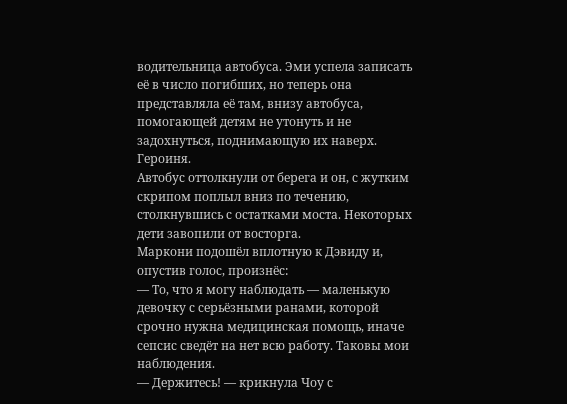водительница автобуса. Эми успела записать её в число погибших, но теперь она представляла её там, внизу автобуса, помогающей детям не утонуть и не задохнуться, поднимающую их наверх. Героиня.
Автобус оттолкнули от берега и он, с жутким скрипом поплыл вниз по течению, столкнувшись с остатками моста. Некоторых дети завопили от восторга.
Маркони подошёл вплотную к Дэвиду и, опустив голос, произнёс:
— То, что я могу наблюдать — маленькую девочку с серьёзными ранами, которой срочно нужна медицинская помощь, иначе сепсис сведёт на нет всю работу. Таковы мои наблюдения.
— Держитесь! — крикнула Чоу с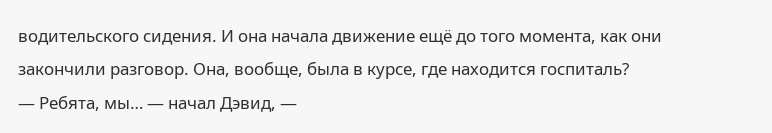водительского сидения. И она начала движение ещё до того момента, как они закончили разговор. Она, вообще, была в курсе, где находится госпиталь?
— Ребята, мы… — начал Дэвид, —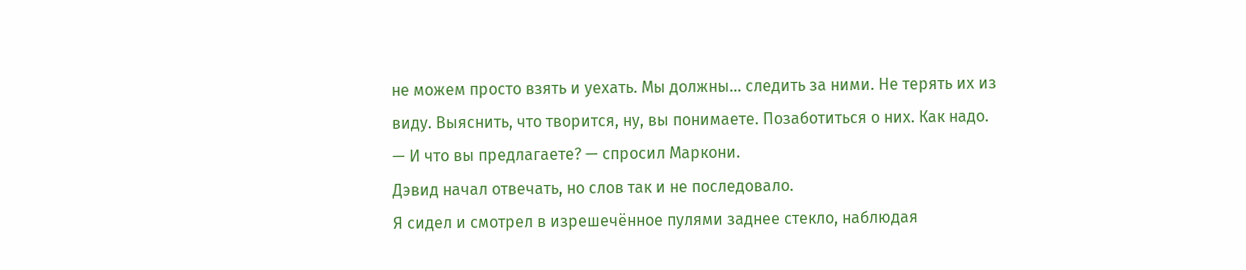не можем просто взять и уехать. Мы должны… следить за ними. Не терять их из виду. Выяснить, что творится, ну, вы понимаете. Позаботиться о них. Как надо.
— И что вы предлагаете? — спросил Маркони.
Дэвид начал отвечать, но слов так и не последовало.
Я сидел и смотрел в изрешечённое пулями заднее стекло, наблюдая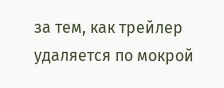за тем, как трейлер удаляется по мокрой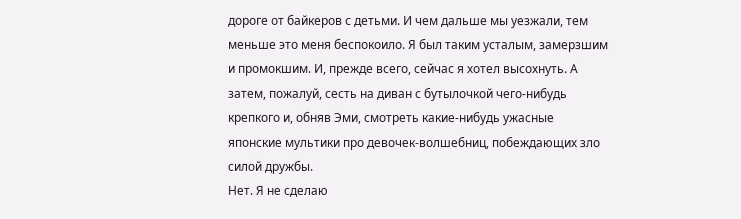дороге от байкеров с детьми. И чем дальше мы уезжали, тем меньше это меня беспокоило. Я был таким усталым, замерзшим и промокшим. И, прежде всего, сейчас я хотел высохнуть. А затем, пожалуй, сесть на диван с бутылочкой чего-нибудь крепкого и, обняв Эми, смотреть какие-нибудь ужасные японские мультики про девочек-волшебниц, побеждающих зло силой дружбы.
Нет. Я не сделаю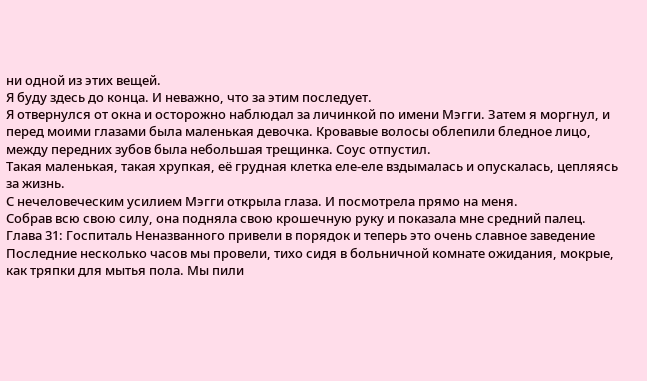ни одной из этих вещей.
Я буду здесь до конца. И неважно, что за этим последует.
Я отвернулся от окна и осторожно наблюдал за личинкой по имени Мэгги. Затем я моргнул, и перед моими глазами была маленькая девочка. Кровавые волосы облепили бледное лицо, между передних зубов была небольшая трещинка. Соус отпустил.
Такая маленькая, такая хрупкая, её грудная клетка еле-еле вздымалась и опускалась, цепляясь за жизнь.
С нечеловеческим усилием Мэгги открыла глаза. И посмотрела прямо на меня.
Собрав всю свою силу, она подняла свою крошечную руку и показала мне средний палец.
Глава 31: Госпиталь Неназванного привели в порядок и теперь это очень славное заведение
Последние несколько часов мы провели, тихо сидя в больничной комнате ожидания, мокрые, как тряпки для мытья пола. Мы пили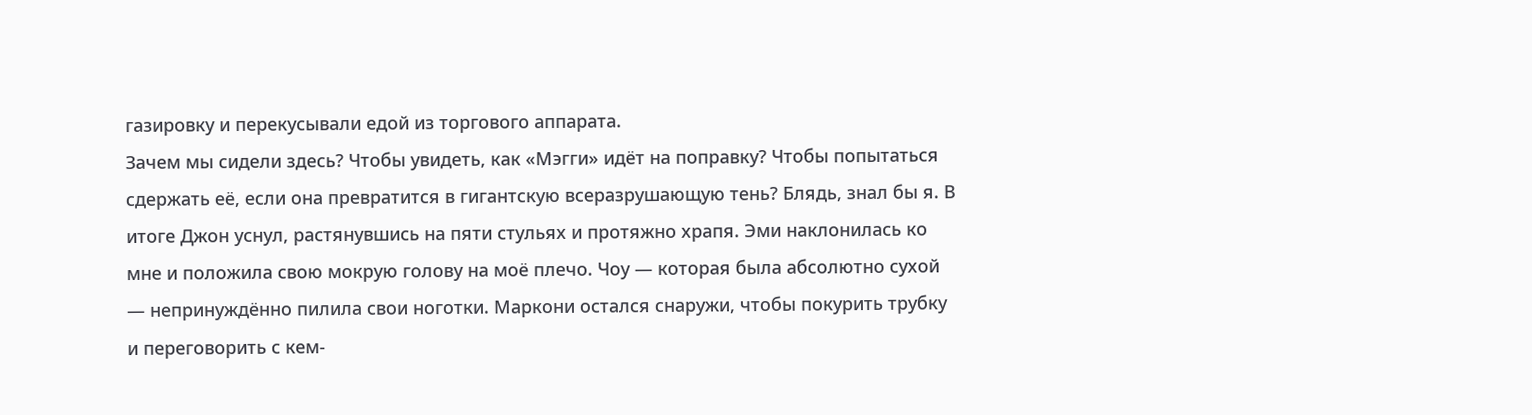газировку и перекусывали едой из торгового аппарата.
Зачем мы сидели здесь? Чтобы увидеть, как «Мэгги» идёт на поправку? Чтобы попытаться сдержать её, если она превратится в гигантскую всеразрушающую тень? Блядь, знал бы я. В итоге Джон уснул, растянувшись на пяти стульях и протяжно храпя. Эми наклонилась ко мне и положила свою мокрую голову на моё плечо. Чоу — которая была абсолютно сухой — непринуждённо пилила свои ноготки. Маркони остался снаружи, чтобы покурить трубку и переговорить с кем-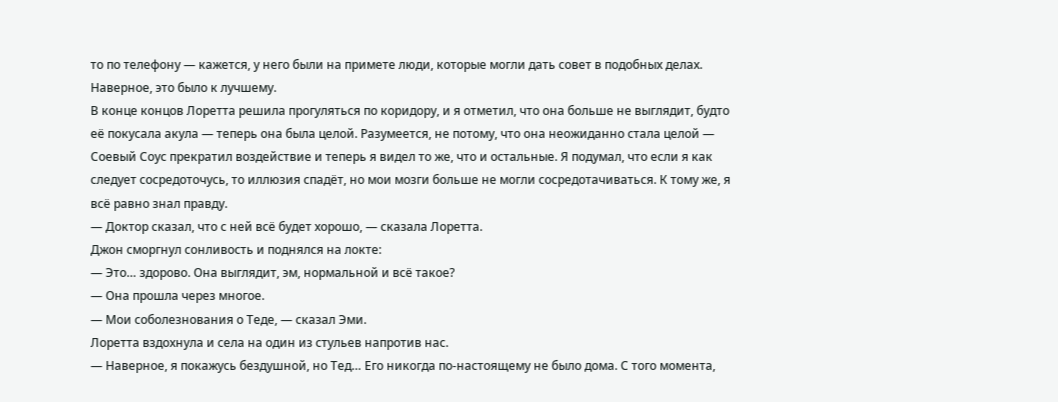то по телефону — кажется, у него были на примете люди, которые могли дать совет в подобных делах. Наверное, это было к лучшему.
В конце концов Лоретта решила прогуляться по коридору, и я отметил, что она больше не выглядит, будто её покусала акула — теперь она была целой. Разумеется, не потому, что она неожиданно стала целой — Соевый Соус прекратил воздействие и теперь я видел то же, что и остальные. Я подумал, что если я как следует сосредоточусь, то иллюзия спадёт, но мои мозги больше не могли сосредотачиваться. К тому же, я всё равно знал правду.
— Доктор сказал, что с ней всё будет хорошо, — сказала Лоретта.
Джон сморгнул сонливость и поднялся на локте:
— Это… здорово. Она выглядит, эм, нормальной и всё такое?
— Она прошла через многое.
— Мои соболезнования о Теде, — сказал Эми.
Лоретта вздохнула и села на один из стульев напротив нас.
— Наверное, я покажусь бездушной, но Тед… Его никогда по-настоящему не было дома. С того момента,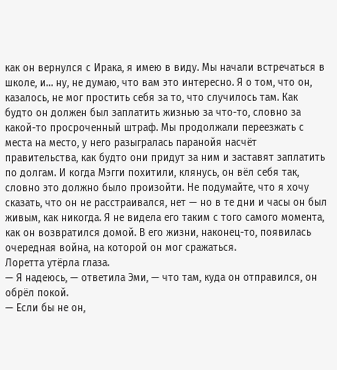как он вернулся с Ирака, я имею в виду. Мы начали встречаться в школе, и… ну, не думаю, что вам это интересно. Я о том, что он, казалось, не мог простить себя за то, что случилось там. Как будто он должен был заплатить жизнью за что-то, словно за какой-то просроченный штраф. Мы продолжали переезжать с места на место, у него разыгралась паранойя насчёт правительства, как будто они придут за ним и заставят заплатить по долгам. И когда Мэгги похитили, клянусь, он вёл себя так, словно это должно было произойти. Не подумайте, что я хочу сказать, что он не расстраивался, нет — но в те дни и часы он был живым, как никогда. Я не видела его таким с того самого момента, как он возвратился домой. В его жизни, наконец-то, появилась очередная война, на которой он мог сражаться.
Лоретта утёрла глаза.
— Я надеюсь, — ответила Эми, — что там, куда он отправился, он обрёл покой.
— Если бы не он,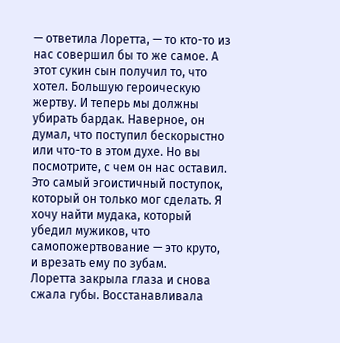— ответила Лоретта, — то кто-то из нас совершил бы то же самое. А этот сукин сын получил то, что хотел. Большую героическую жертву. И теперь мы должны убирать бардак. Наверное, он думал, что поступил бескорыстно или что-то в этом духе. Но вы посмотрите, с чем он нас оставил. Это самый эгоистичный поступок, который он только мог сделать. Я хочу найти мудака, который убедил мужиков, что самопожертвование — это круто, и врезать ему по зубам.
Лоретта закрыла глаза и снова сжала губы. Восстанавливала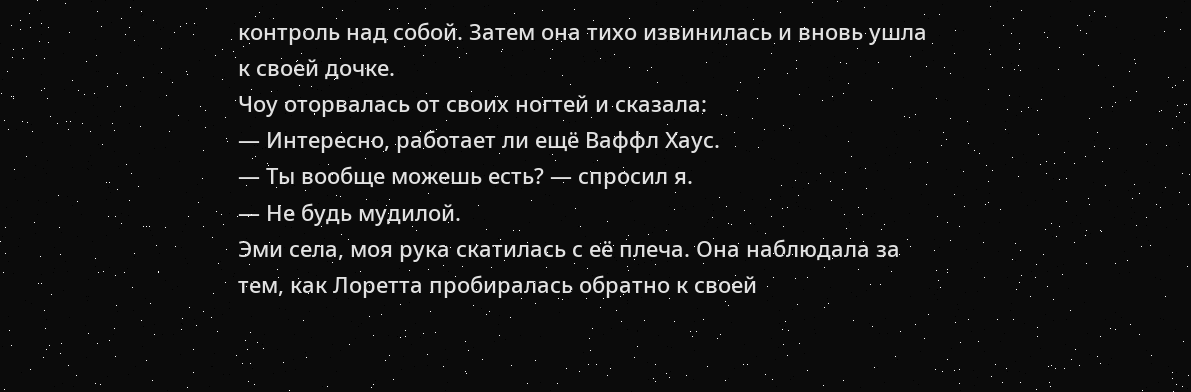контроль над собой. Затем она тихо извинилась и вновь ушла к своей дочке.
Чоу оторвалась от своих ногтей и сказала:
— Интересно, работает ли ещё Ваффл Хаус.
— Ты вообще можешь есть? — спросил я.
— Не будь мудилой.
Эми села, моя рука скатилась с её плеча. Она наблюдала за тем, как Лоретта пробиралась обратно к своей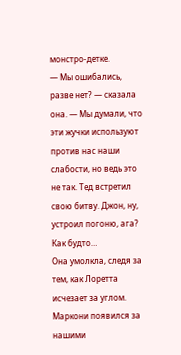монстро-детке.
— Мы ошибались, разве нет? — сказала она. — Мы думали, что эти жучки используют против нас наши слабости, но ведь это не так. Тед встретил свою битву. Джон, ну, устроил погоню, ага? Как будто…
Она умолкла, следя за тем, как Лоретта исчезает за углом.
Маркони появился за нашими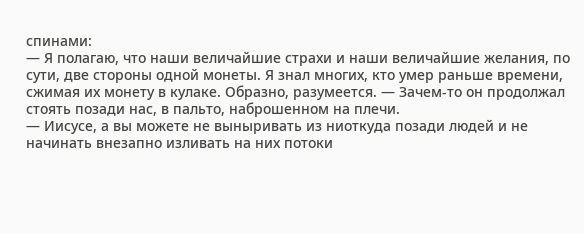спинами:
— Я полагаю, что наши величайшие страхи и наши величайшие желания, по сути, две стороны одной монеты. Я знал многих, кто умер раньше времени, сжимая их монету в кулаке. Образно, разумеется. — Зачем-то он продолжал стоять позади нас, в пальто, наброшенном на плечи.
— Иисусе, а вы можете не выныривать из ниоткуда позади людей и не начинать внезапно изливать на них потоки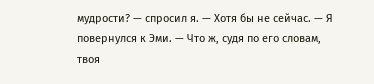мудрости? — спросил я. — Хотя бы не сейчас. — Я повернулся к Эми. — Что ж, судя по его словам, твоя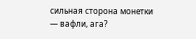сильная сторона монетки — вафли, ага?